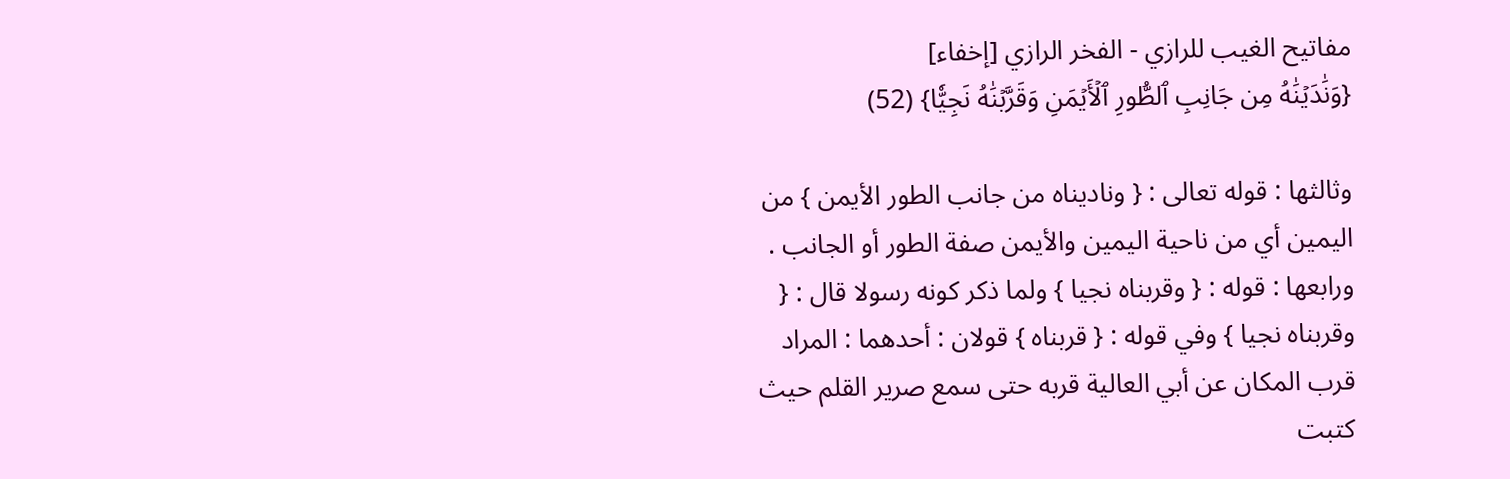مفاتيح الغيب للرازي - الفخر الرازي [إخفاء]
{وَنَٰدَيۡنَٰهُ مِن جَانِبِ ٱلطُّورِ ٱلۡأَيۡمَنِ وَقَرَّبۡنَٰهُ نَجِيّٗا} (52)

وثالثها : قوله تعالى : { وناديناه من جانب الطور الأيمن } من اليمين أي من ناحية اليمين والأيمن صفة الطور أو الجانب . ورابعها : قوله : { وقربناه نجيا } ولما ذكر كونه رسولا قال : { وقربناه نجيا } وفي قوله : { قربناه } قولان : أحدهما : المراد قرب المكان عن أبي العالية قربه حتى سمع صرير القلم حيث كتبت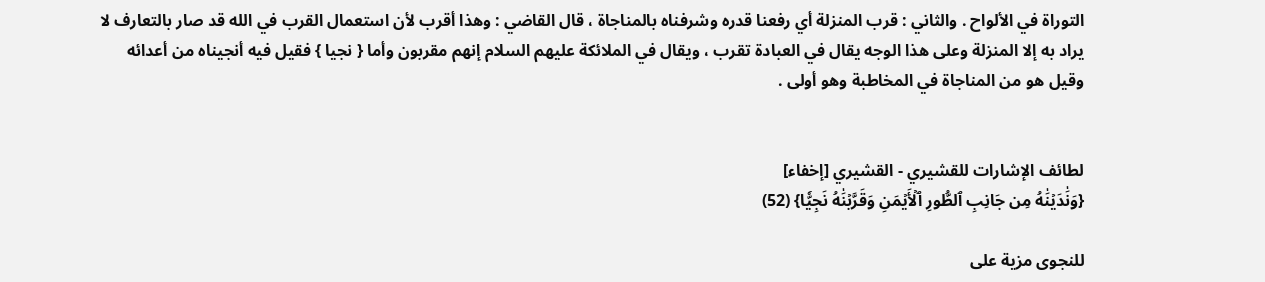التوراة في الألواح . والثاني : قرب المنزلة أي رفعنا قدره وشرفناه بالمناجاة ، قال القاضي : وهذا أقرب لأن استعمال القرب في الله قد صار بالتعارف لا يراد به إلا المنزلة وعلى هذا الوجه يقال في العبادة تقرب ، ويقال في الملائكة عليهم السلام إنهم مقربون وأما { نجيا } فقيل فيه أنجيناه من أعدائه وقيل هو من المناجاة في المخاطبة وهو أولى .


لطائف الإشارات للقشيري - القشيري [إخفاء]
{وَنَٰدَيۡنَٰهُ مِن جَانِبِ ٱلطُّورِ ٱلۡأَيۡمَنِ وَقَرَّبۡنَٰهُ نَجِيّٗا} (52)

للنجوى مزية على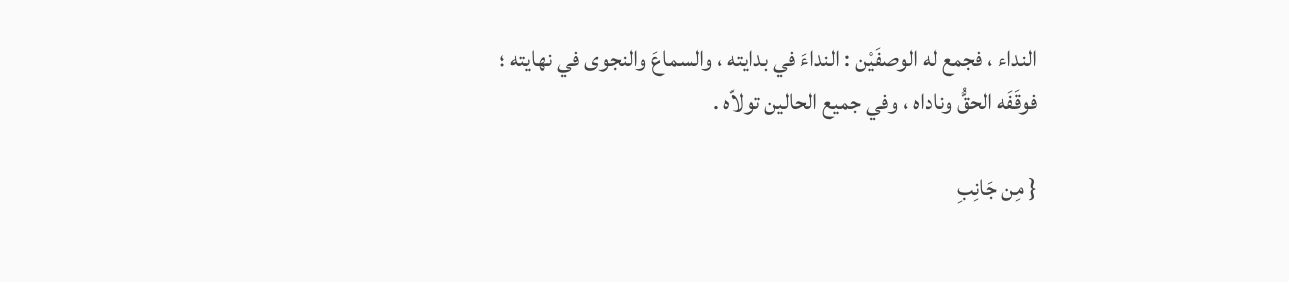النداء ، فجمع له الوصفَيْن : النداءَ في بدايته ، والسماعَ والنجوى في نهايته ؛ فوقَفَه الحقُّ وناداه ، وفي جميع الحالين تولاّه .

{ مِن جَانِبِ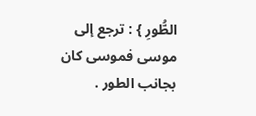الطُّورِ } : ترجع إلى موسى فموسى كان بجانب الطور .